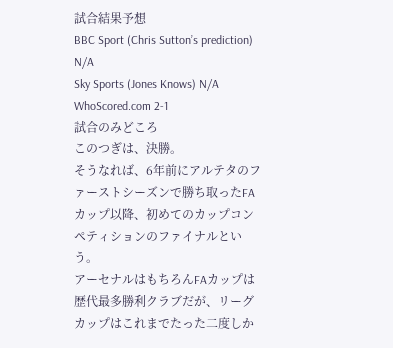試合結果予想
BBC Sport (Chris Sutton’s prediction) N/A
Sky Sports (Jones Knows) N/A
WhoScored.com 2-1
試合のみどころ
このつぎは、決勝。
そうなれば、6年前にアルテタのファーストシーズンで勝ち取ったFAカップ以降、初めてのカップコンペティションのファイナルという。
アーセナルはもちろんFAカップは歴代最多勝利クラブだが、リーグカップはこれまでたった二度しか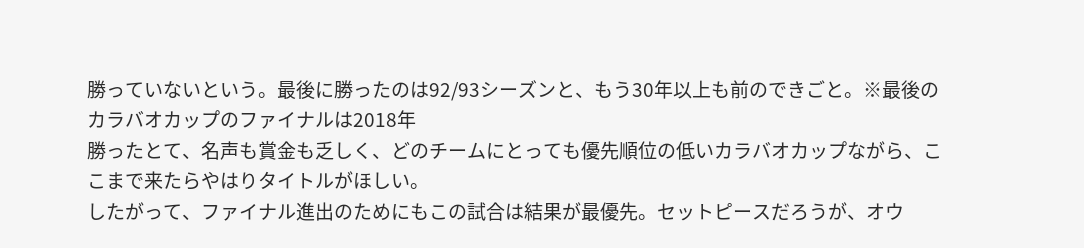勝っていないという。最後に勝ったのは92/93シーズンと、もう30年以上も前のできごと。※最後のカラバオカップのファイナルは2018年
勝ったとて、名声も賞金も乏しく、どのチームにとっても優先順位の低いカラバオカップながら、ここまで来たらやはりタイトルがほしい。
したがって、ファイナル進出のためにもこの試合は結果が最優先。セットピースだろうが、オウ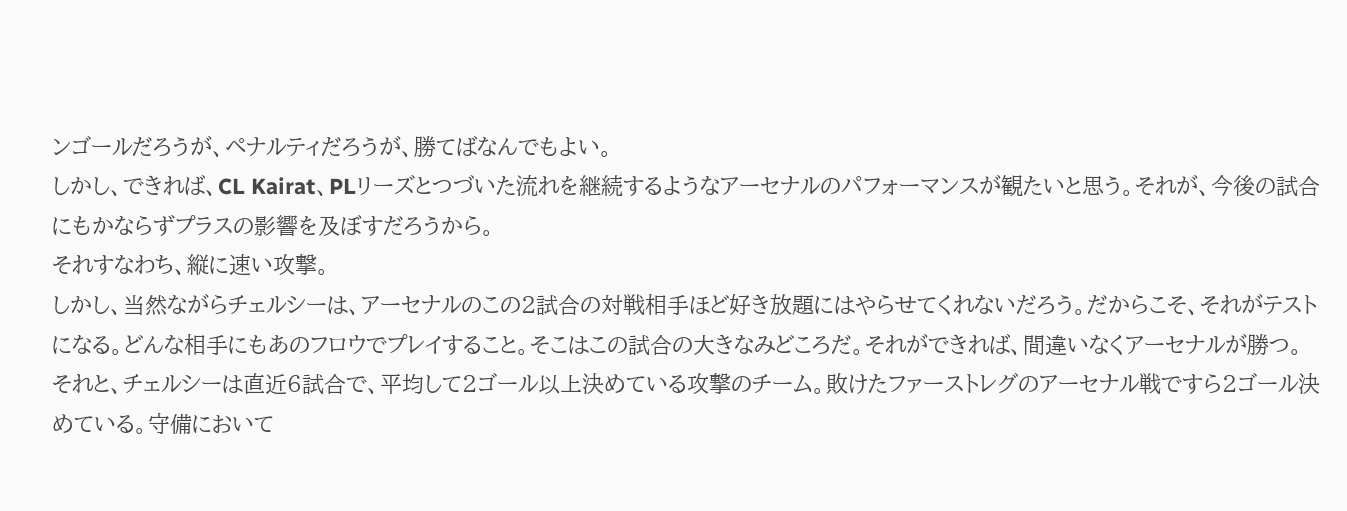ンゴールだろうが、ペナルティだろうが、勝てばなんでもよい。
しかし、できれば、CL Kairat、PLリーズとつづいた流れを継続するようなアーセナルのパフォーマンスが観たいと思う。それが、今後の試合にもかならずプラスの影響を及ぼすだろうから。
それすなわち、縦に速い攻撃。
しかし、当然ながらチェルシーは、アーセナルのこの2試合の対戦相手ほど好き放題にはやらせてくれないだろう。だからこそ、それがテストになる。どんな相手にもあのフロウでプレイすること。そこはこの試合の大きなみどころだ。それができれば、間違いなくアーセナルが勝つ。
それと、チェルシーは直近6試合で、平均して2ゴール以上決めている攻撃のチーム。敗けたファーストレグのアーセナル戦ですら2ゴール決めている。守備において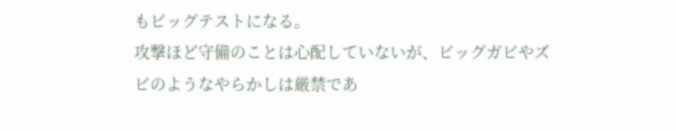もビッグテストになる。
攻撃ほど守備のことは心配していないが、ビッグガビやズビのようなやらかしは厳禁であ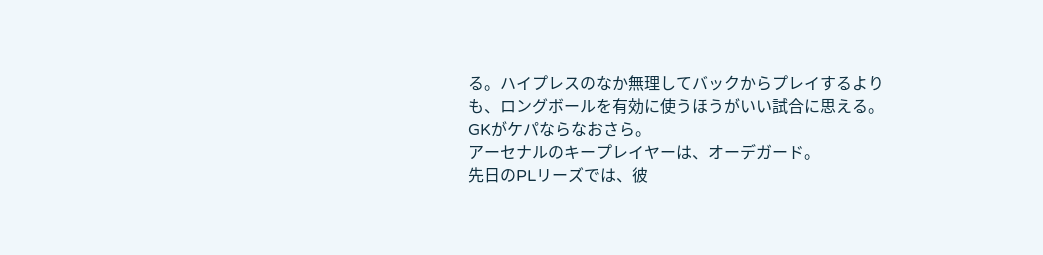る。ハイプレスのなか無理してバックからプレイするよりも、ロングボールを有効に使うほうがいい試合に思える。GKがケパならなおさら。
アーセナルのキープレイヤーは、オーデガード。
先日のPLリーズでは、彼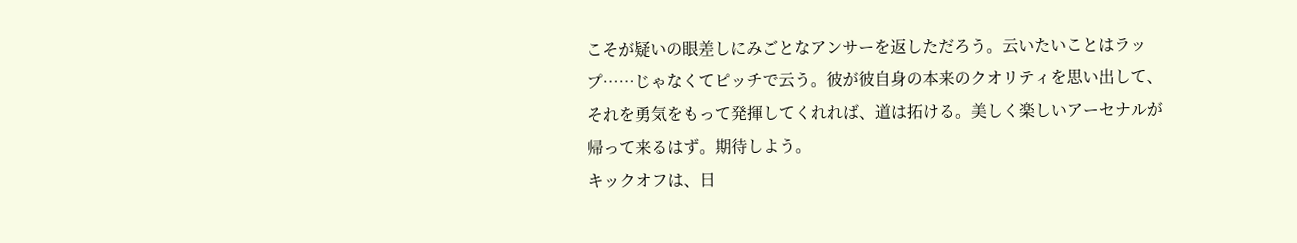こそが疑いの眼差しにみごとなアンサーを返しただろう。云いたいことはラップ……じゃなくてピッチで云う。彼が彼自身の本来のクオリティを思い出して、それを勇気をもって発揮してくれれば、道は拓ける。美しく楽しいアーセナルが帰って来るはず。期待しよう。
キックオフは、日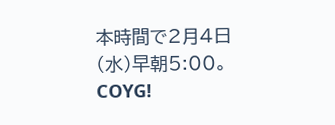本時間で2月4日(水)早朝5:00。
COYG!